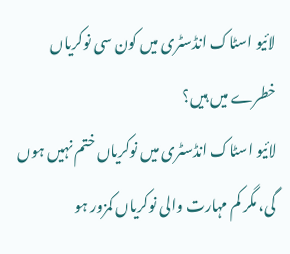لائیو اسٹاک انڈسٹری میں کون سی نوکریاں خطرے میں ہیں؟
لائیو اسٹاک انڈسٹری میں نوکریاں ختم نہیں ہوں گی، مگر کم مہارت والی نوکریاں کمزور ہو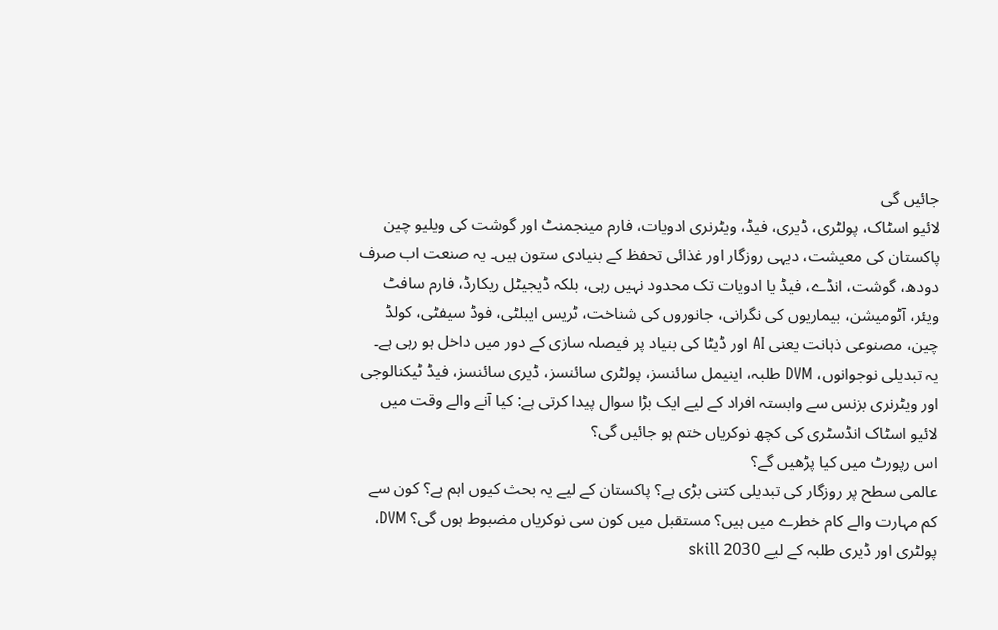جائیں گی
لائیو اسٹاک، پولٹری، ڈیری، فیڈ، ویٹرنری ادویات، فارم مینجمنٹ اور گوشت کی ویلیو چین پاکستان کی معیشت، دیہی روزگار اور غذائی تحفظ کے بنیادی ستون ہیں۔ یہ صنعت اب صرف دودھ، گوشت، انڈے، فیڈ یا ادویات تک محدود نہیں رہی، بلکہ ڈیجیٹل ریکارڈ، فارم سافٹ ویئر، آٹومیشن، بیماریوں کی نگرانی، جانوروں کی شناخت، ٹریس ایبلٹی، فوڈ سیفٹی، کولڈ چین، مصنوعی ذہانت یعنی AI اور ڈیٹا کی بنیاد پر فیصلہ سازی کے دور میں داخل ہو رہی ہے۔
یہ تبدیلی نوجوانوں، DVM طلبہ، اینیمل سائنسز، پولٹری سائنسز، ڈیری سائنسز، فیڈ ٹیکنالوجی اور ویٹرنری بزنس سے وابستہ افراد کے لیے ایک بڑا سوال پیدا کرتی ہے: کیا آنے والے وقت میں لائیو اسٹاک انڈسٹری کی کچھ نوکریاں ختم ہو جائیں گی؟
اس رپورٹ میں کیا پڑھیں گے؟
عالمی سطح پر روزگار کی تبدیلی کتنی بڑی ہے؟ پاکستان کے لیے یہ بحث کیوں اہم ہے؟ کون سے کم مہارت والے کام خطرے میں ہیں؟ مستقبل میں کون سی نوکریاں مضبوط ہوں گی؟ DVM، پولٹری اور ڈیری طلبہ کے لیے 2030 skill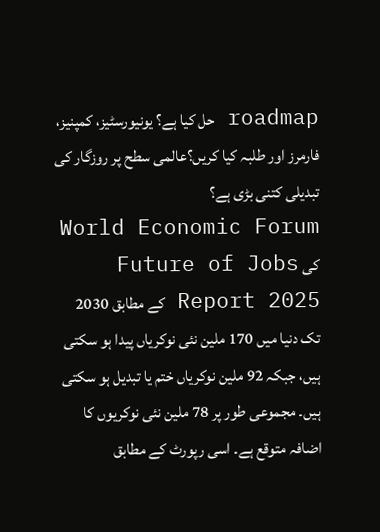roadmap حل کیا ہے؟ یونیورسٹیز، کمپنیز، فارمرز اور طلبہ کیا کریں؟عالمی سطح پر روزگار کی تبدیلی کتنی بڑی ہے؟
World Economic Forum کی Future of Jobs Report 2025 کے مطابق 2030 تک دنیا میں 170 ملین نئی نوکریاں پیدا ہو سکتی ہیں، جبکہ 92 ملین نوکریاں ختم یا تبدیل ہو سکتی ہیں۔ مجموعی طور پر 78 ملین نئی نوکریوں کا اضافہ متوقع ہے۔ اسی رپورٹ کے مطابق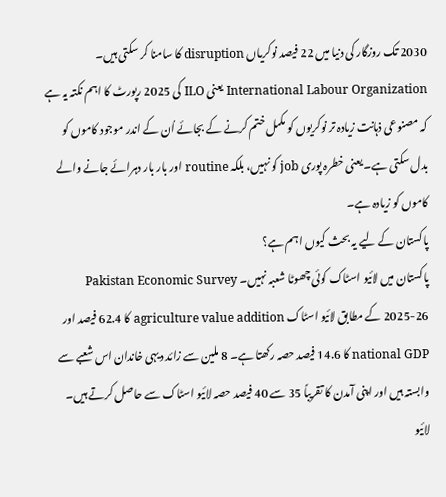2030 تک روزگار کی دنیا میں 22 فیصد نوکریاں disruption کا سامنا کر سکتی ہیں۔
International Labour Organization یعنی ILO کی 2025 رپورٹ کا اہم نکتہ یہ ہے کہ مصنوعی ذہانت زیادہ تر نوکریوں کو مکمل ختم کرنے کے بجائے اُن کے اندر موجود کاموں کو بدل سکتی ہے۔ یعنی خطرہ پوری job کو نہیں، بلکہ routine اور بار بار دہرائے جانے والے کاموں کو زیادہ ہے۔
پاکستان کے لیے یہ بحث کیوں اہم ہے؟
پاکستان میں لائیو اسٹاک کوئی چھوٹا شعبہ نہیں۔ Pakistan Economic Survey 2025-26 کے مطابق لائیو اسٹاک agriculture value addition کا 62.4 فیصد اور national GDP کا 14.6 فیصد حصہ رکھتا ہے۔ 8 ملین سے زائد دیہی خاندان اس شعبے سے وابستہ ہیں اور اپنی آمدن کا تقریباً 35 سے 40 فیصد حصہ لائیو اسٹاک سے حاصل کرتے ہیں۔
لائیو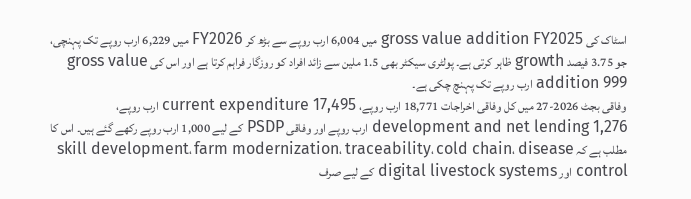اسٹاک کی gross value addition FY2025 میں 6,004 ارب روپے سے بڑھ کر FY2026 میں 6,229 ارب روپے تک پہنچی، جو 3.75 فیصد growth ظاہر کرتی ہے۔ پولٹری سیکٹر بھی 1.5 ملین سے زائد افراد کو روزگار فراہم کرتا ہے اور اس کی gross value addition 999 ارب روپے تک پہنچ چکی ہے۔
وفاقی بجٹ 2026-27 میں کل وفاقی اخراجات 18,771 ارب روپے، current expenditure 17,495 ارب روپے، development and net lending 1,276 ارب روپے اور وفاقی PSDP کے لیے 1,000 ارب روپے رکھے گئے ہیں۔ اس کا مطلب ہے کہ skill development، farm modernization، traceability، cold chain، disease control اور digital livestock systems کے لیے صرف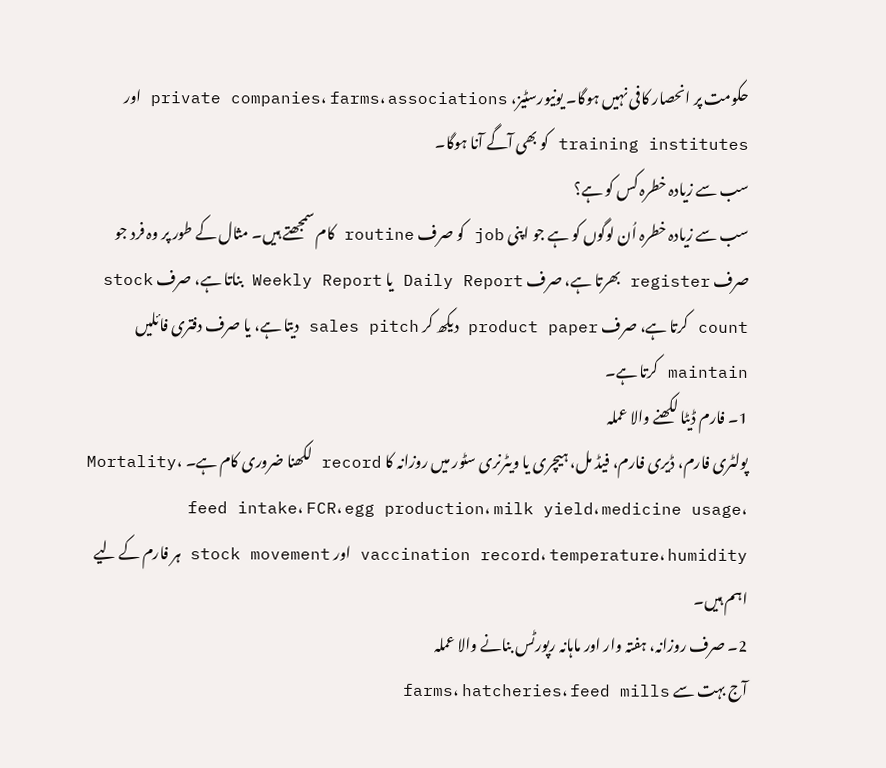حکومت پر انحصار کافی نہیں ہوگا۔ یونیورسٹیز، private companies، farms، associations اور training institutes کو بھی آگے آنا ہوگا۔
سب سے زیادہ خطرہ کس کو ہے؟
سب سے زیادہ خطرہ اُن لوگوں کو ہے جو اپنی job کو صرف routine کام سمجھتے ہیں۔ مثال کے طور پر وہ فرد جو صرف register بھرتا ہے، صرف Daily Report یا Weekly Report بناتا ہے، صرف stock count کرتا ہے، صرف product paper دیکھ کر sales pitch دیتا ہے، یا صرف دفتری فائلیں maintain کرتا ہے۔
1۔ فارم ڈیٹا لکھنے والا عملہ
پولٹری فارم، ڈیری فارم، فیڈ مل، ہیچری یا ویٹرنری سٹور میں روزانہ کا record لکھنا ضروری کام ہے۔ Mortality، feed intake، FCR، egg production، milk yield، medicine usage، vaccination record، temperature، humidity اور stock movement ہر فارم کے لیے اہم ہیں۔
2۔ صرف روزانہ، ہفتہ وار اور ماہانہ رپورٹس بنانے والا عملہ
آج بہت سے farms، hatcheries، feed mills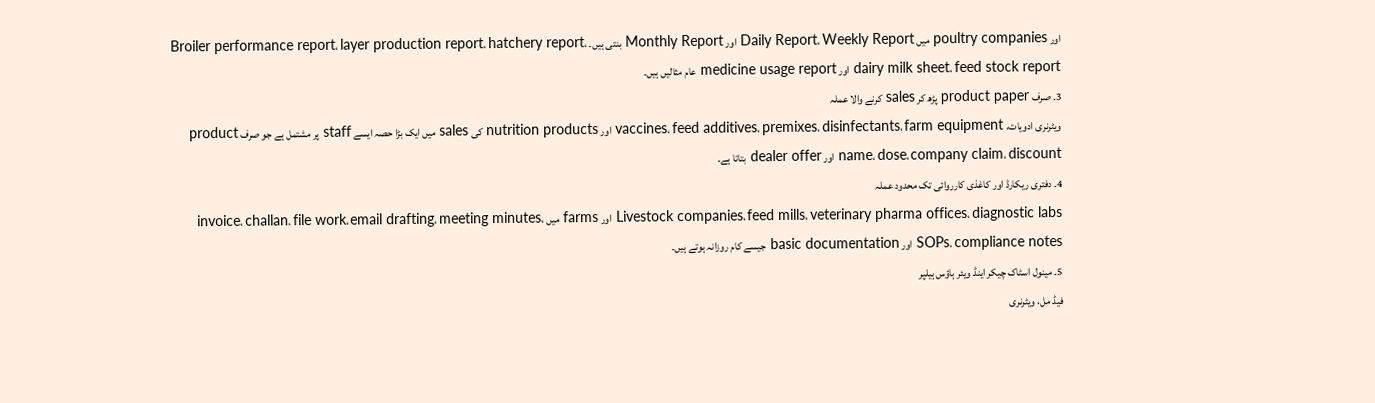اور poultry companies میں Daily Report، Weekly Report اور Monthly Report بنتی ہیں۔ Broiler performance report، layer production report، hatchery report، dairy milk sheet، feed stock report اور medicine usage report عام مثالیں ہیں۔
3۔ صرف product paper پڑھ کر sales کرنے والا عملہ
ویٹرنری ادویات، vaccines، feed additives، premixes، disinfectants، farm equipment اور nutrition products کی sales میں ایک بڑا حصہ ایسے staff پر مشتمل ہے جو صرف product name، dose، company claim، discount اور dealer offer بتاتا ہے۔
4۔ دفتری ریکارڈ اور کاغذی کارروائی تک محدود عملہ
Livestock companies، feed mills، veterinary pharma offices، diagnostic labs اور farms میں invoice، challan، file work، email drafting، meeting minutes، SOPs، compliance notes اور basic documentation جیسے کام روزانہ ہوتے ہیں۔
5۔ مینول اسٹاک چیکر اینڈ ویئر ہاؤس ہیلپر
فیڈ مل، ویٹرنری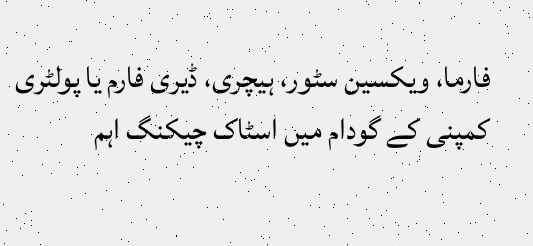فارما، ویکسین سٹور، ہیچری، ڈیری فارم یا پولٹری کمپنی کے گودام میں اسٹاک چیکنگ اہم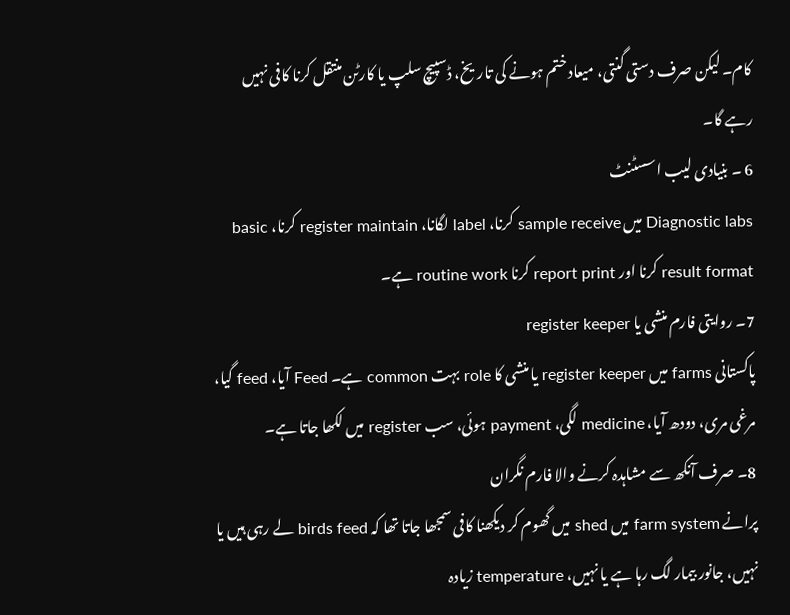کام۔ لیکن صرف دستی گنتی، میعاد ختم ہونے کی تاریخ، ڈسپیچ سلپ یا کارٹن منتقل کرنا کافی نہیں رہے گا۔
6 ۔ بنیادی لیب اسسٹنٹ
Diagnostic labs میں sample receive کرنا، label لگانا، register maintain کرنا، basic result format کرنا اور report print کرنا routine work ہے۔
7۔ روایتی فارم منشی یا register keeper
پاکستانی farms میں register keeper یا منشی کا role بہت common ہے۔ Feed آیا، feed گیا، مرغی مری، دودھ آیا، medicine لگی، payment ہوئی، سب register میں لکھا جاتا ہے۔
8۔ صرف آنکھ سے مشاہدہ کرنے والا فارم نگران
پرانے farm system میں shed میں گھوم کر دیکھنا کافی سمجھا جاتا تھا کہ birds feed لے رہی ہیں یا نہیں، جانور بیمار لگ رہا ہے یا نہیں، temperature زیادہ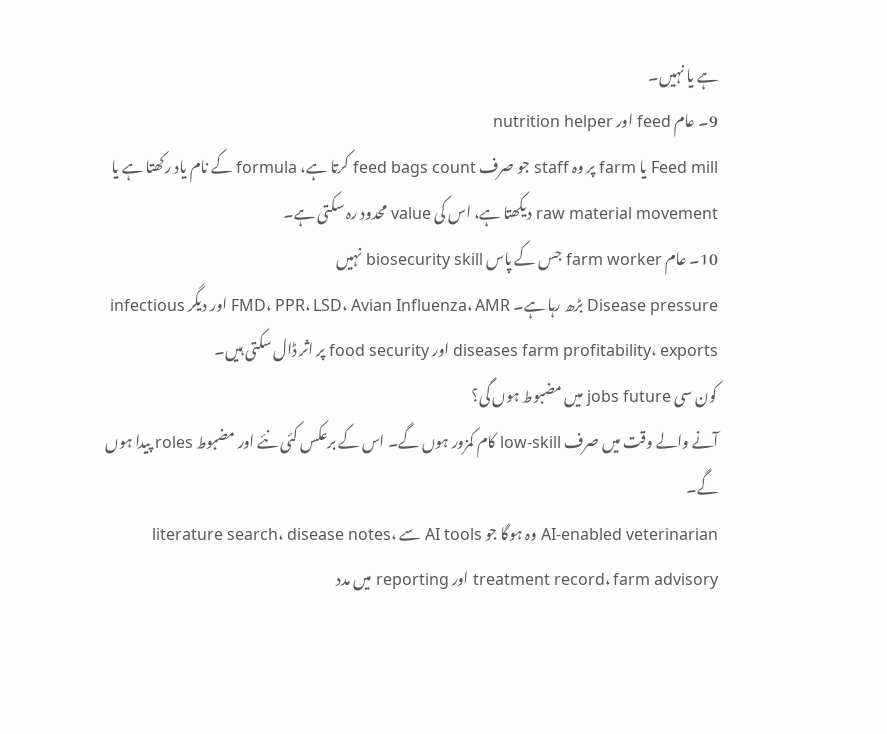ہے یا نہیں۔
9۔ عام feed اور nutrition helper
Feed mill یا farm پر وہ staff جو صرف feed bags count کرتا ہے، formula کے نام یاد رکھتا ہے یا raw material movement دیکھتا ہے، اس کی value محدود رہ سکتی ہے۔
10۔ عام farm worker جس کے پاس biosecurity skill نہیں
Disease pressure بڑھ رہا ہے۔ FMD، PPR، LSD، Avian Influenza، AMR اور دیگر infectious diseases farm profitability، exports اور food security پر اثر ڈال سکتی ہیں۔
کون سی jobs future میں مضبوط ہوں گی؟
آنے والے وقت میں صرف low-skill کام کمزور ہوں گے۔ اس کے برعکس کئی نئے اور مضبوط roles پیدا ہوں گے۔
AI-enabled veterinarian وہ ہوگا جو AI tools سے literature search، disease notes، treatment record، farm advisory اور reporting میں مدد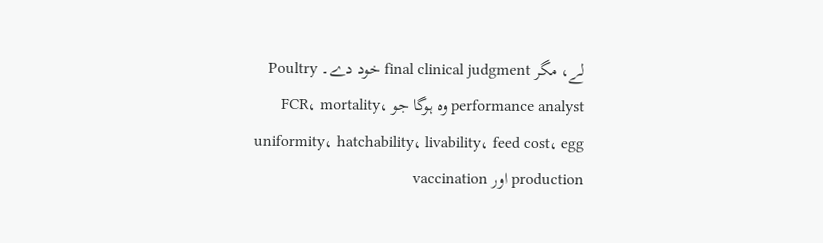لے، مگر final clinical judgment خود دے۔ Poultry performance analyst وہ ہوگا جو FCR، mortality، uniformity، hatchability، livability، feed cost، egg production اور vaccination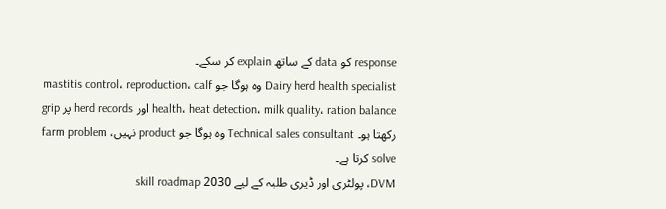response کو data کے ساتھ explain کر سکے۔
Dairy herd health specialist وہ ہوگا جو mastitis control، reproduction، calf health، heat detection، milk quality، ration balance اور herd records پر grip رکھتا ہو۔ Technical sales consultant وہ ہوگا جو product نہیں، farm problem solve کرتا ہے۔
DVM، پولٹری اور ڈیری طلبہ کے لیے 2030 skill roadmap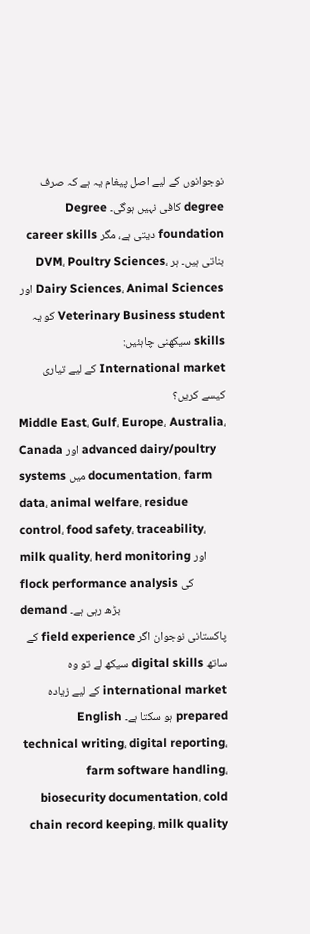نوجوانوں کے لیے اصل پیغام یہ ہے کہ صرف degree کافی نہیں ہوگی۔ Degree foundation دیتی ہے، مگر career skills بناتی ہیں۔ ہر DVM، Poultry Sciences، Dairy Sciences، Animal Sciences اور Veterinary Business student کو یہ skills سیکھنی چاہئیں:
International market کے لیے تیاری کیسے کریں؟
Middle East، Gulf، Europe، Australia، Canada اور advanced dairy/poultry systems میں documentation، farm data، animal welfare، residue control، food safety، traceability، milk quality، herd monitoring اور flock performance analysis کی demand بڑھ رہی ہے۔
پاکستانی نوجوان اگر field experience کے ساتھ digital skills سیکھ لے تو وہ international market کے لیے زیادہ prepared ہو سکتا ہے۔ English technical writing، digital reporting، farm software handling، biosecurity documentation، cold chain record keeping، milk quality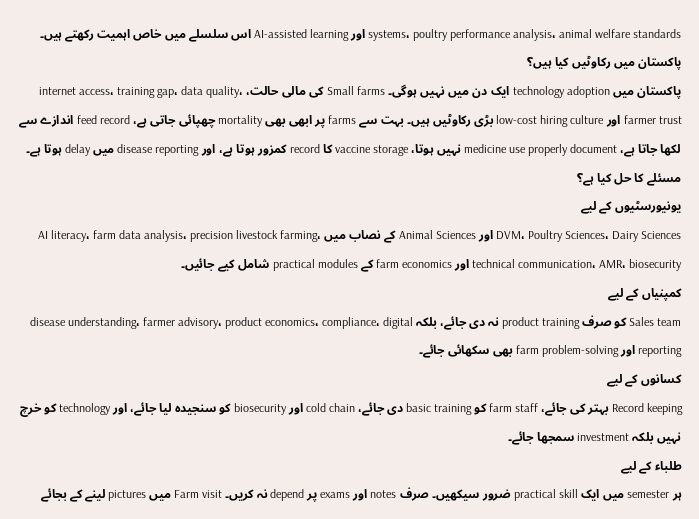systems، poultry performance analysis، animal welfare standards اور AI-assisted learning اس سلسلے میں خاص اہمیت رکھتے ہیں۔
پاکستان میں رکاوٹیں کیا ہیں؟
پاکستان میں technology adoption ایک دن میں نہیں ہوگی۔ Small farms کی مالی حالت، internet access، training gap، data quality، farmer trust اور low-cost hiring culture بڑی رکاوٹیں ہیں۔ بہت سے farms پر ابھی بھی mortality چھپائی جاتی ہے، feed record اندازے سے لکھا جاتا ہے، medicine use properly document نہیں ہوتا، vaccine storage کا record کمزور ہوتا ہے، اور disease reporting میں delay ہوتا ہے۔
مسئلے کا حل کیا ہے؟
یونیورسٹیوں کے لیے
DVM، Poultry Sciences، Dairy Sciences اور Animal Sciences کے نصاب میں AI literacy، farm data analysis، precision livestock farming، technical communication، AMR، biosecurity اور farm economics کے practical modules شامل کیے جائیں۔
کمپنیاں کے لیے
Sales team کو صرف product training نہ دی جائے، بلکہ disease understanding، farmer advisory، product economics، compliance، digital reporting اور farm problem-solving بھی سکھائی جائے۔
کسانوں کے لیے
Record keeping بہتر کی جائے، farm staff کو basic training دی جائے، cold chain اور biosecurity کو سنجیدہ لیا جائے، اور technology کو خرچ نہیں بلکہ investment سمجھا جائے۔
طلباء کے لیے
ہر semester میں ایک practical skill ضرور سیکھیں۔ صرف notes اور exams پر depend نہ کریں۔ Farm visit میں pictures لینے کے بجائے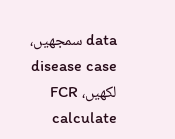data سمجھیں، disease case لکھیں، FCR calculate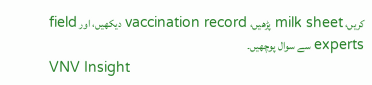کریں، milk sheet پڑھیں، vaccination record دیکھیں، اور field experts سے سوال پوچھیں۔
VNV Insight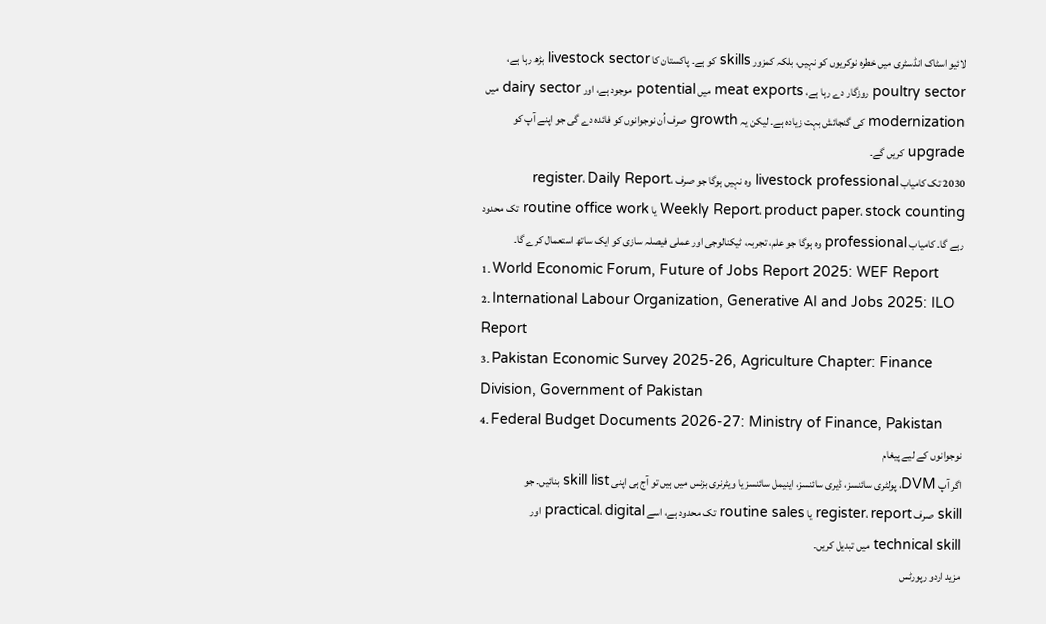لائیو اسٹاک انڈسٹری میں خطرہ نوکریوں کو نہیں، بلکہ کمزور skills کو ہے۔ پاکستان کا livestock sector بڑھ رہا ہے، poultry sector روزگار دے رہا ہے، meat exports میں potential موجود ہے، اور dairy sector میں modernization کی گنجائش بہت زیادہ ہے۔ لیکن یہ growth صرف اُن نوجوانوں کو فائدہ دے گی جو اپنے آپ کو upgrade کریں گے۔
2030 تک کامیاب livestock professional وہ نہیں ہوگا جو صرف register، Daily Report، Weekly Report، product paper، stock counting یا routine office work تک محدود رہے گا۔ کامیاب professional وہ ہوگا جو علم، تجربہ، ٹیکنالوجی اور عملی فیصلہ سازی کو ایک ساتھ استعمال کرے گا۔
1۔ World Economic Forum, Future of Jobs Report 2025: WEF Report
2۔ International Labour Organization, Generative AI and Jobs 2025: ILO Report
3۔ Pakistan Economic Survey 2025-26, Agriculture Chapter: Finance Division, Government of Pakistan
4۔ Federal Budget Documents 2026-27: Ministry of Finance, Pakistan
نوجوانوں کے لیے پیغام
اگر آپ DVM، پولٹری سائنسز، ڈیری سائنسز، اینیمل سائنسز یا ویٹرنری بزنس میں ہیں تو آج ہی اپنی skill list بنائیں۔ جو skill صرف register، report یا routine sales تک محدود ہے، اسے practical، digital اور technical skill میں تبدیل کریں۔
مزید اردو رپورٹس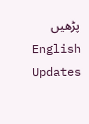پڑھیں English Updates